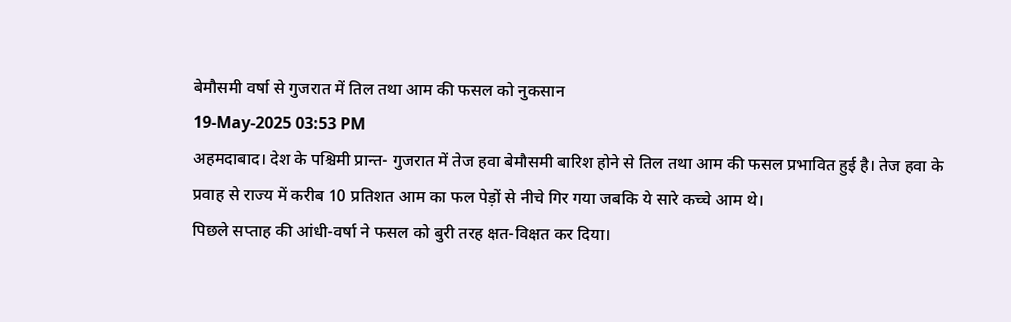बेमौसमी वर्षा से गुजरात में तिल तथा आम की फसल को नुकसान
19-May-2025 03:53 PM
अहमदाबाद। देश के पश्चिमी प्रान्त- गुजरात में तेज हवा बेमौसमी बारिश होने से तिल तथा आम की फसल प्रभावित हुई है। तेज हवा के प्रवाह से राज्य में करीब 10 प्रतिशत आम का फल पेड़ों से नीचे गिर गया जबकि ये सारे कच्चे आम थे।
पिछले सप्ताह की आंधी-वर्षा ने फसल को बुरी तरह क्षत-विक्षत कर दिया।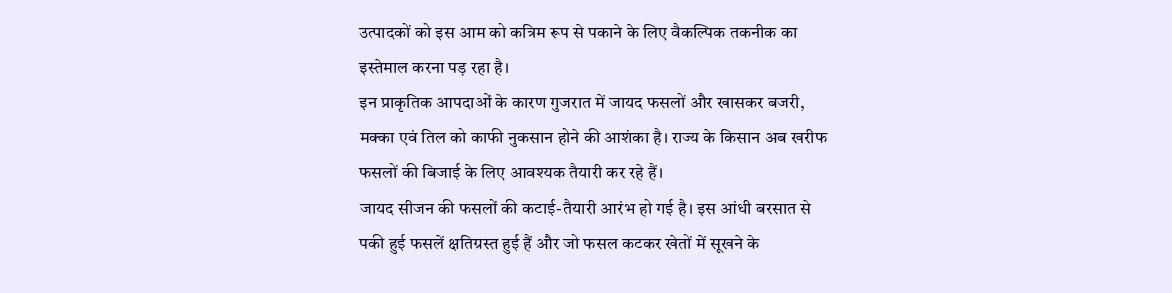उत्पादकों को इस आम को कत्रिम रूप से पकाने के लिए वैकल्पिक तकनीक का इस्तेमाल करना पड़ रहा है।
इन प्राकृतिक आपदाओं के कारण गुजरात में जायद फसलों और खासकर बजरी, मक्का एवं तिल को काफी नुकसान होने की आशंका है। राज्य के किसान अब खरीफ फसलों की बिजाई के लिए आवश्यक तैयारी कर रहे हैं।
जायद सीजन की फसलों की कटाई-तैयारी आरंभ हो गई है। इस आंधी बरसात से पकी हुई फसलें क्षतिग्रस्त हुई हैं और जो फसल कटकर खेतों में सूखने के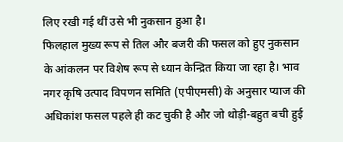लिए रखी गई थीं उसे भी नुकसान हुआ है।
फिलहाल मुख्य रूप से तिल और बजरी की फसल को हुए नुकसान के आंकलन पर विशेष रूप से ध्यान केन्द्रित किया जा रहा है। भाव नगर कृषि उत्पाद विपणन समिति (एपीएमसी) के अनुसार प्याज की अधिकांश फसल पहले ही कट चुकी है और जो थोड़ी-बहुत बची हुई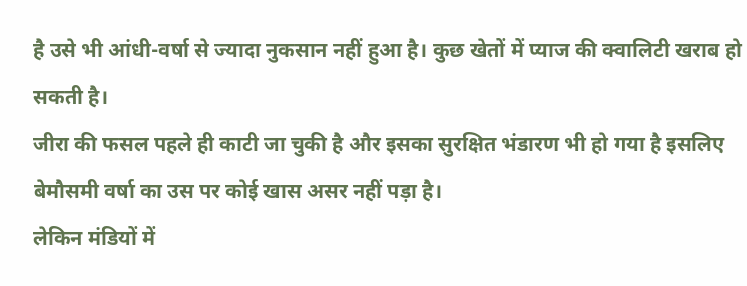है उसे भी आंधी-वर्षा से ज्यादा नुकसान नहीं हुआ है। कुछ खेतों में प्याज की क्वालिटी खराब हो सकती है।
जीरा की फसल पहले ही काटी जा चुकी है और इसका सुरक्षित भंडारण भी हो गया है इसलिए बेमौसमी वर्षा का उस पर कोई खास असर नहीं पड़ा है।
लेकिन मंडियों में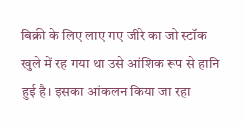बिक्री के लिए लाए गए जीरे का जो स्टॉक खुले में रह गया था उसे आंशिक रूप से हानि हुई है। इसका आंकलन किया जा रहा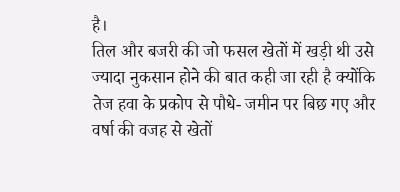है।
तिल और बजरी की जो फसल खेतों में खड़ी थी उसे ज्यादा नुकसान होने की बात कही जा रही है क्योंकि तेज हवा के प्रकोप से पौधे- जमीन पर बिछ गए और वर्षा की वजह से खेतों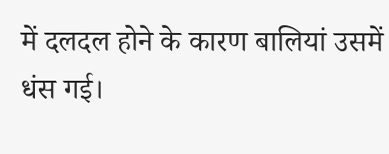में दलदल होने के कारण बालियां उसमें धंस गई।